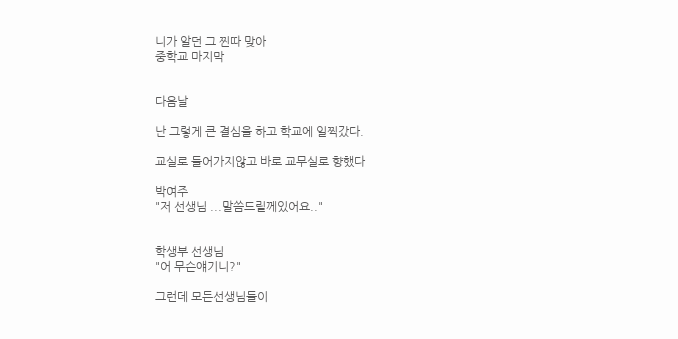니가 알던 그 찐따 맞아
중학교 마지막


다음날

난 그렇게 큰 결심을 하고 학교에 일찍갔다.

교실로 들어가지않고 바로 교무실로 향했다

박여주
"저 선생님 ...말씀드릴께있어요.."


학생부 선생님
"어 무슨얘기니?"

그런데 모든선생님들이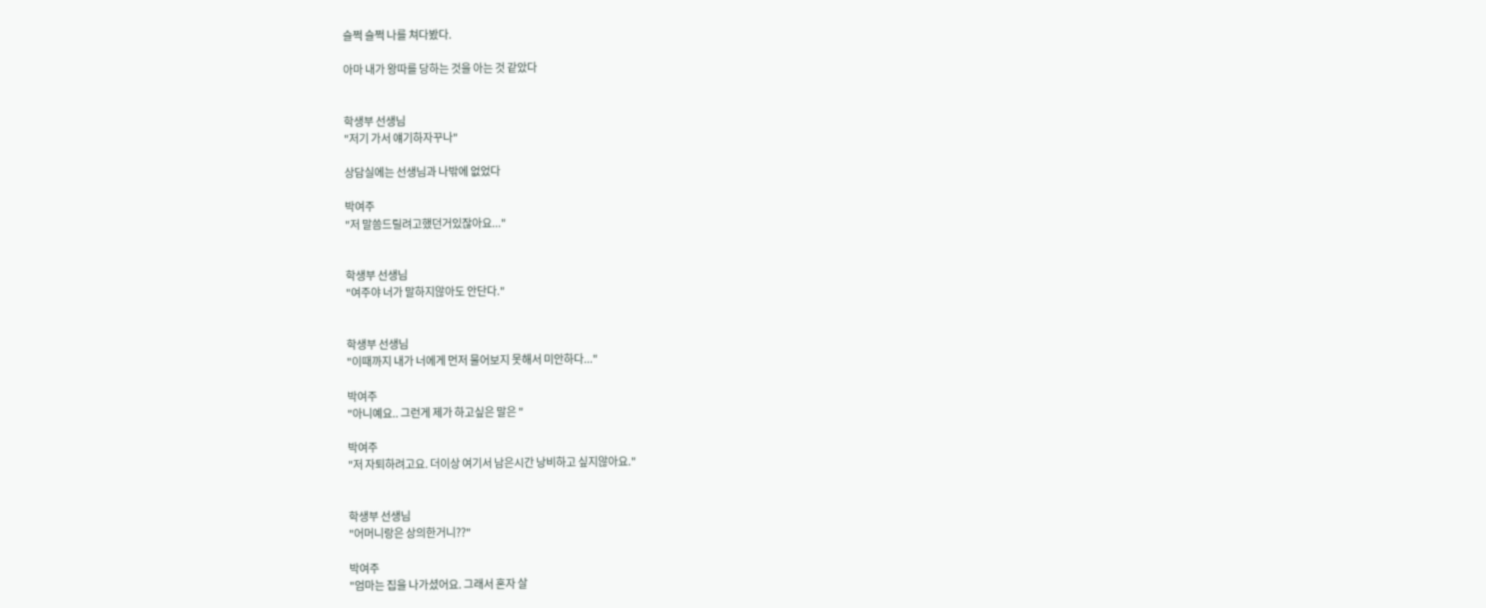슬쩍 슬쩍 나를 쳐다봤다.

아마 내가 왕따를 당하는 것을 아는 것 같았다


학생부 선생님
"저기 가서 얘기하자꾸나"

상담실에는 선생님과 나밖에 없었다

박여주
"저 말씀드릴려고했던거있잖아요..."


학생부 선생님
"여주야 너가 말하지않아도 안단다."


학생부 선생님
"이때까지 내가 너에게 먼저 물어보지 못해서 미안하다..."

박여주
"아니예요.. 그런게 제가 하고싶은 말은 "

박여주
"저 자퇴하려고요. 더이상 여기서 남은시간 낭비하고 싶지않아요."


학생부 선생님
"어머니랑은 상의한거니??"

박여주
"엄마는 집을 나가셨어요. 그래서 혼자 살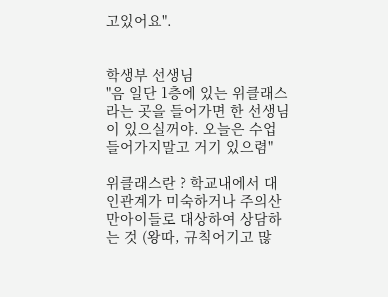고있어요".


학생부 선생님
"음 일단 1층에 있는 위클래스라는 곳을 들어가면 한 선생님이 있으실꺼야. 오늘은 수업들어가지말고 거기 있으렴"

위클래스란 ? 학교내에서 대인관계가 미숙하거나 주의산만아이들로 대상하여 상담하는 것 (왕따, 규칙어기고 많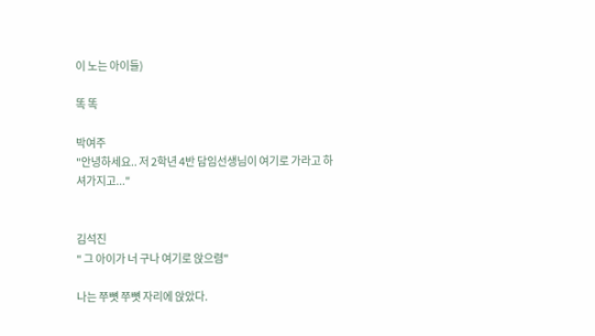이 노는 아이들)

똑 똑

박여주
"안녕하세요.. 저 2학년 4반 담임선생님이 여기로 가라고 하셔가지고..."


김석진
" 그 아이가 너 구나 여기로 앉으렴"

나는 쭈뼛 쭈뼛 자리에 앉았다.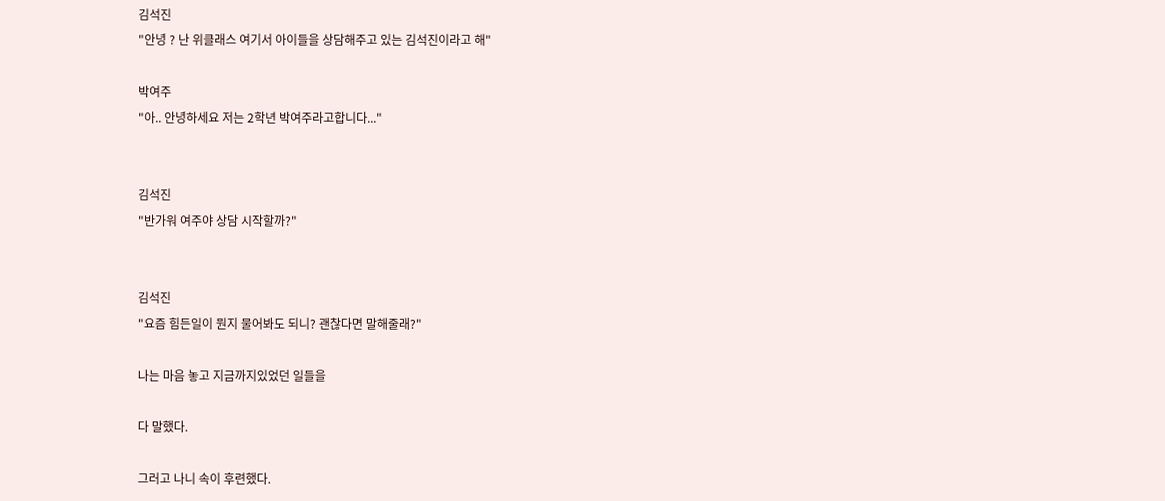김석진
"안녕 ? 난 위클래스 여기서 아이들을 상담해주고 있는 김석진이라고 해"

박여주
"아.. 안녕하세요 저는 2학년 박여주라고합니다..."


김석진
"반가워 여주야 상담 시작할까?"


김석진
"요즘 힘든일이 뭔지 물어봐도 되니? 괜찮다면 말해줄래?"

나는 마음 놓고 지금까지있었던 일들을

다 말했다.

그러고 나니 속이 후련했다.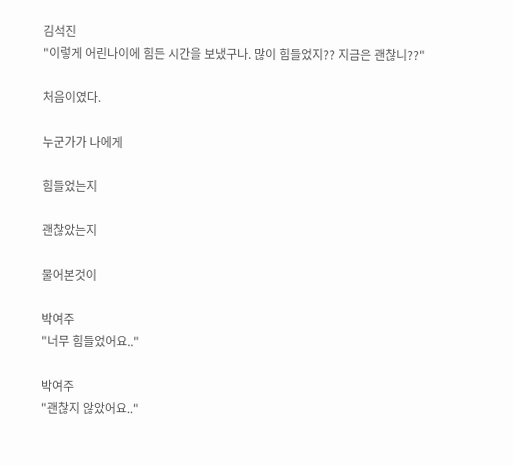김석진
"이렇게 어린나이에 힘든 시간을 보냈구나. 많이 힘들었지?? 지금은 괜찮니??"

처음이였다.

누군가가 나에게

힘들었는지

괜찮았는지

물어본것이

박여주
"너무 힘들었어요.."

박여주
"괜찮지 않았어요.."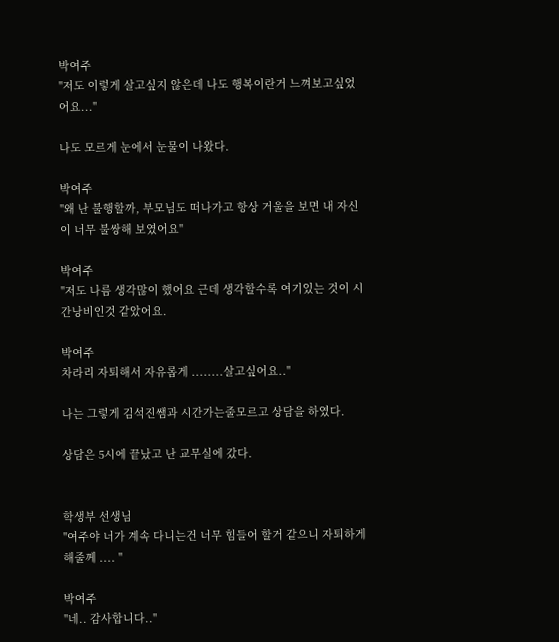박여주
"저도 이렇게 살고싶지 않은데 나도 행복이란거 느껴보고싶었어요..."

나도 모르게 눈에서 눈물이 나왔다.

박여주
"왜 난 불행할까, 부모님도 떠나가고 항상 거울을 보면 내 자신이 너무 불쌍해 보였어요"

박여주
"저도 나름 생각많이 했어요 근데 생각할수록 여기있는 것이 시간낭비인것 같았어요.

박여주
차라리 자퇴해서 자유롭게 ........살고싶어요.."

나는 그렇게 김석진쌤과 시간가는줄모르고 상담을 하였다.

상담은 5시에 끝났고 난 교무실에 갔다.


학생부 선생님
"여주야 너가 계속 다니는건 너무 힘들어 할거 같으니 자퇴하게 해줄께 .... "

박여주
"네.. 감사합니다.."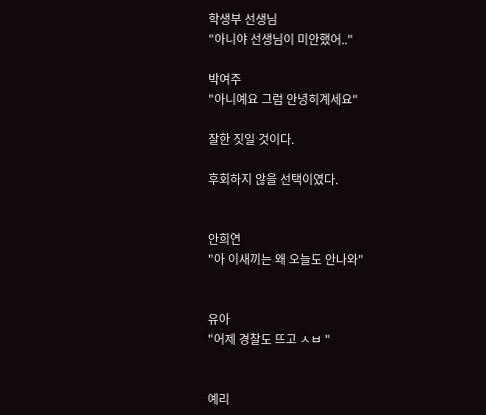학생부 선생님
"아니야 선생님이 미안했어.."

박여주
"아니예요 그럼 안녕히계세요"

잘한 짓일 것이다.

후회하지 않을 선택이였다.


안희연
"아 이새끼는 왜 오늘도 안나와"


유아
"어제 경찰도 뜨고 ㅅㅂ "


예리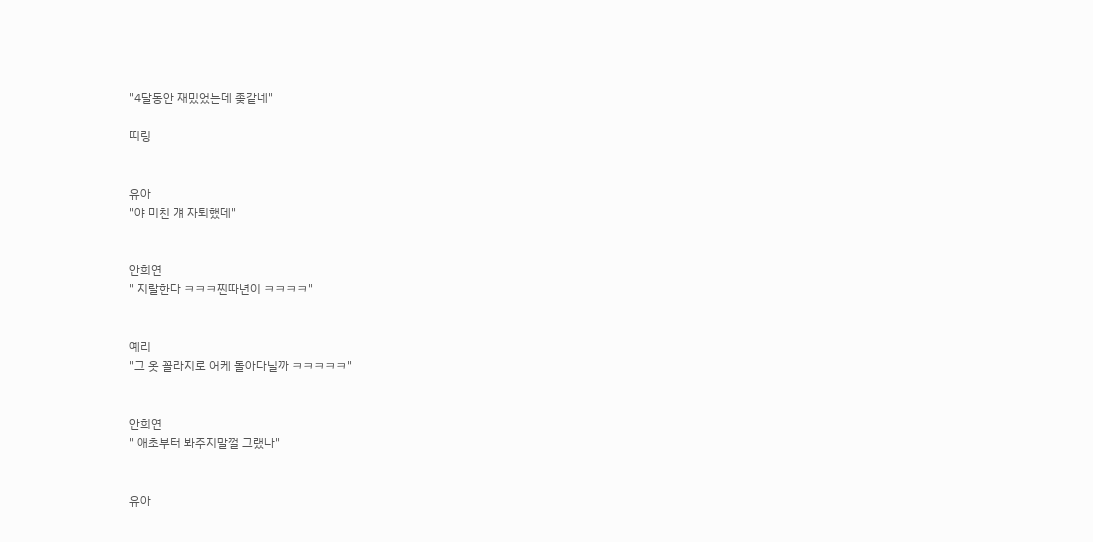"4달동안 재밌었는데 좆같네"

띠링


유아
"야 미친 걔 자퇴했데"


안희연
" 지랄한다 ㅋㅋㅋ찐따년이 ㅋㅋㅋㅋ"


예리
"그 옷 꼴라지로 어케 돌아다닐까 ㅋㅋㅋㅋㅋ"


안희연
" 애초부터 봐주지말껄 그랬나"


유아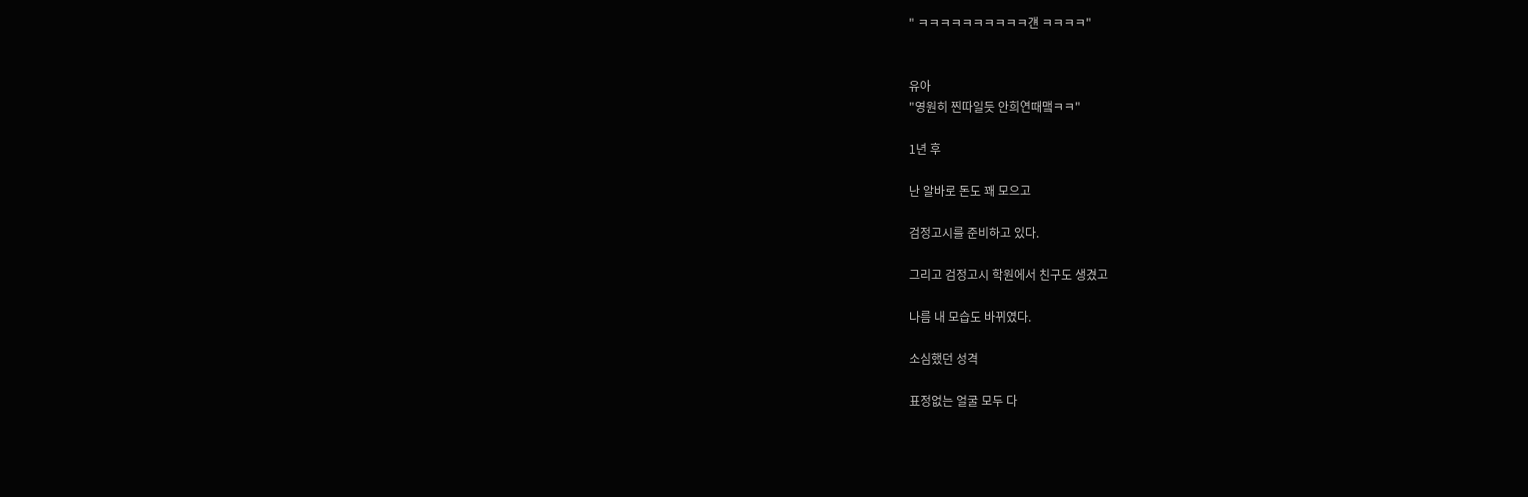" ㅋㅋㅋㅋㅋㅋㅋㅋㅋㅋ걘 ㅋㅋㅋㅋ"


유아
"영원히 찐따일듯 안희연때맼ㅋㅋ"

1년 후

난 알바로 돈도 꽤 모으고

검정고시를 준비하고 있다.

그리고 검정고시 학원에서 친구도 생겼고

나름 내 모습도 바뀌였다.

소심했던 성격

표정없는 얼굴 모두 다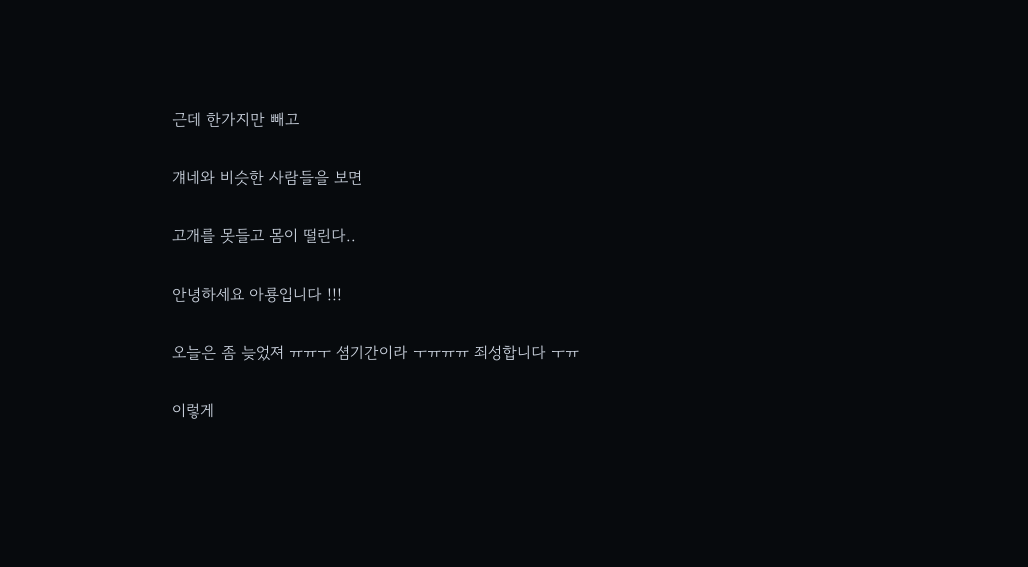근데 한가지만 빼고

걔네와 비슷한 사람들을 보면

고개를 못들고 몸이 떨린다..

안녕하세요 아룡입니다 !!!

오늘은 좀 늦었져 ㅠㅠㅜ 셤기간이라 ㅜㅠㅠㅠ 죄성합니다 ㅜㅠ

이렇게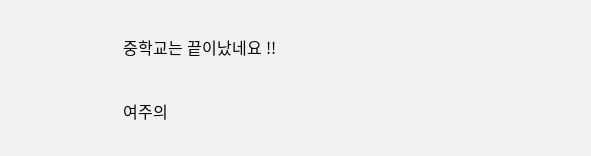중학교는 끝이났네요 !!

여주의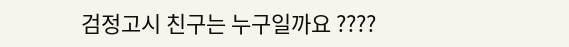검정고시 친구는 누구일까요 ????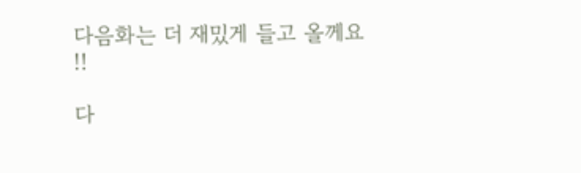다음화는 더 재밌게 들고 올께요 !!

다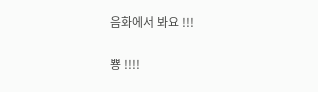음화에서 봐요 !!!

뿅 !!!!